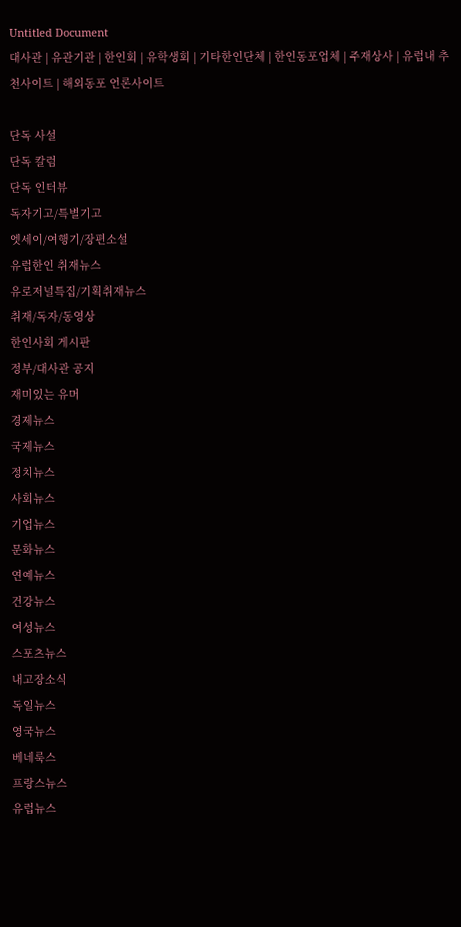Untitled Document
대사관 | 유관기관 | 한인회 | 유학생회 | 기타한인단체 | 한인동포업체 | 주재상사 | 유럽내 추천사이트 | 해외동포 언론사이트

단독 사설
단독 칼럼
단독 인터뷰
독자기고/특별기고
엣세이/여행기/장편소설
유럽한인 취재뉴스
유로저널특집/기획취재뉴스
취재/독자/동영상
한인사회 게시판
정부/대사관 공지
재미있는 유머
경제뉴스
국제뉴스
정치뉴스
사회뉴스
기업뉴스
문화뉴스
연예뉴스
건강뉴스
여성뉴스
스포츠뉴스
내고장소식
독일뉴스
영국뉴스
베네룩스
프랑스뉴스
유럽뉴스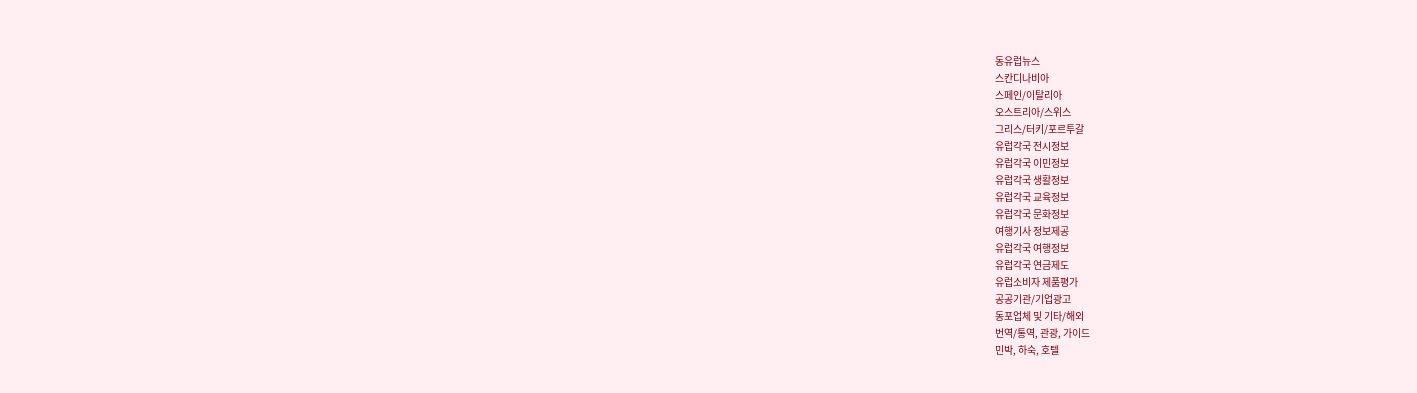동유럽뉴스
스칸디나비아
스페인/이탈리아
오스트리아/스위스
그리스/터키/포르투갈
유럽각국 전시정보
유럽각국 이민정보
유럽각국 생활정보
유럽각국 교육정보
유럽각국 문화정보
여행기사 정보제공
유럽각국 여행정보
유럽각국 연금제도
유럽소비자 제품평가
공공기관/기업광고
동포업체 및 기타/해외
번역/통역, 관광, 가이드
민박, 하숙, 호텔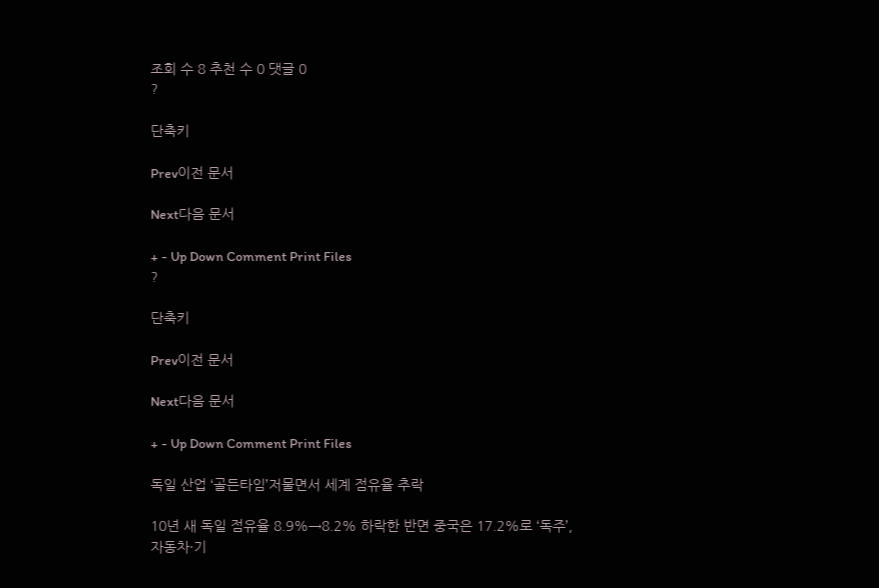조회 수 8 추천 수 0 댓글 0
?

단축키

Prev이전 문서

Next다음 문서

+ - Up Down Comment Print Files
?

단축키

Prev이전 문서

Next다음 문서

+ - Up Down Comment Print Files

독일 산업 ‘골든타임’저물면서 세계 점유율 추락

10년 새 독일 점유율 8.9%→8.2% 하락한 반면 중국은 17.2%로 ‘독주’,                                        자동차·기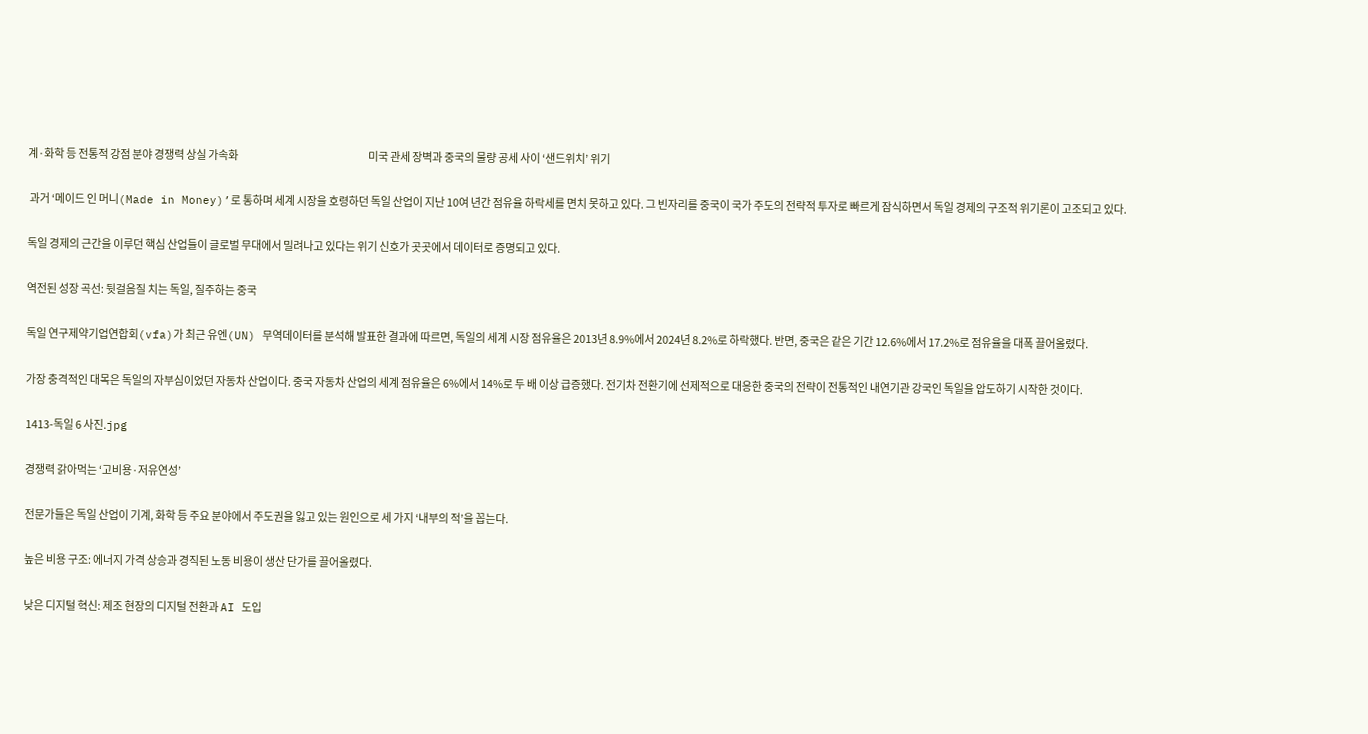계·화학 등 전통적 강점 분야 경쟁력 상실 가속화                                                                 미국 관세 장벽과 중국의 물량 공세 사이 ‘샌드위치’ 위기

 과거 ‘메이드 인 머니(Made in Money)’로 통하며 세계 시장을 호령하던 독일 산업이 지난 10여 년간 점유율 하락세를 면치 못하고 있다. 그 빈자리를 중국이 국가 주도의 전략적 투자로 빠르게 잠식하면서 독일 경제의 구조적 위기론이 고조되고 있다.

독일 경제의 근간을 이루던 핵심 산업들이 글로벌 무대에서 밀려나고 있다는 위기 신호가 곳곳에서 데이터로 증명되고 있다.

역전된 성장 곡선: 뒷걸음질 치는 독일, 질주하는 중국

독일 연구제약기업연합회(vfa)가 최근 유엔(UN) 무역데이터를 분석해 발표한 결과에 따르면, 독일의 세계 시장 점유율은 2013년 8.9%에서 2024년 8.2%로 하락했다. 반면, 중국은 같은 기간 12.6%에서 17.2%로 점유율을 대폭 끌어올렸다.

가장 충격적인 대목은 독일의 자부심이었던 자동차 산업이다. 중국 자동차 산업의 세계 점유율은 6%에서 14%로 두 배 이상 급증했다. 전기차 전환기에 선제적으로 대응한 중국의 전략이 전통적인 내연기관 강국인 독일을 압도하기 시작한 것이다.

1413-독일 6 사진.jpg

경쟁력 갉아먹는 ‘고비용·저유연성’

전문가들은 독일 산업이 기계, 화학 등 주요 분야에서 주도권을 잃고 있는 원인으로 세 가지 ‘내부의 적’을 꼽는다.

높은 비용 구조: 에너지 가격 상승과 경직된 노동 비용이 생산 단가를 끌어올렸다.

낮은 디지털 혁신: 제조 현장의 디지털 전환과 AI 도입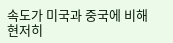속도가 미국과 중국에 비해 현저히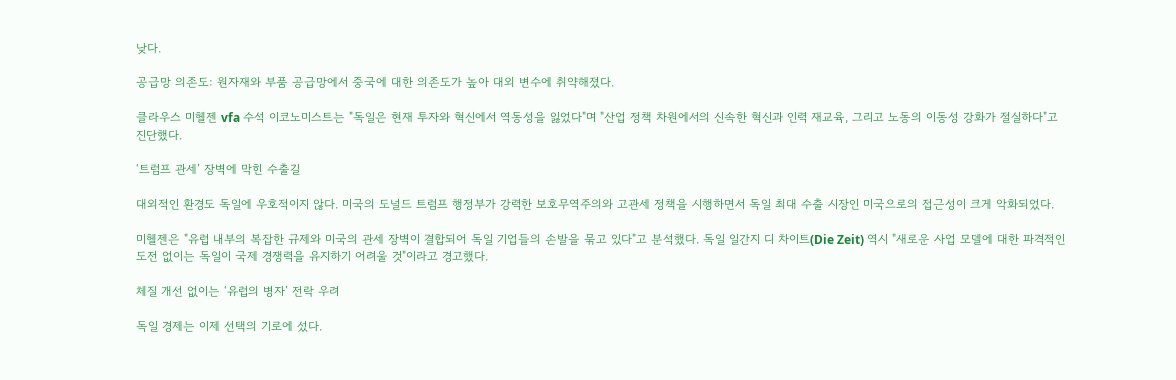낮다.

공급망 의존도: 원자재와 부품 공급망에서 중국에 대한 의존도가 높아 대외 변수에 취약해졌다.

클라우스 미헬젠 vfa 수석 이코노미스트는 "독일은 현재 투자와 혁신에서 역동성을 잃었다"며 "산업 정책 차원에서의 신속한 혁신과 인력 재교육, 그리고 노동의 이동성 강화가 절실하다"고 진단했다.

‘트럼프 관세’ 장벽에 막힌 수출길

대외적인 환경도 독일에 우호적이지 않다. 미국의 도널드 트럼프 행정부가 강력한 보호무역주의와 고관세 정책을 시행하면서 독일 최대 수출 시장인 미국으로의 접근성이 크게 악화되었다.

미헬젠은 "유럽 내부의 복잡한 규제와 미국의 관세 장벽이 결합되어 독일 기업들의 손발을 묶고 있다"고 분석했다. 독일 일간지 디 차이트(Die Zeit) 역시 "새로운 사업 모델에 대한 파격적인 도전 없이는 독일이 국제 경쟁력을 유지하기 어려울 것"이라고 경고했다.

체질 개선 없이는 ‘유럽의 병자’ 전락 우려

독일 경제는 이제 선택의 기로에 섰다.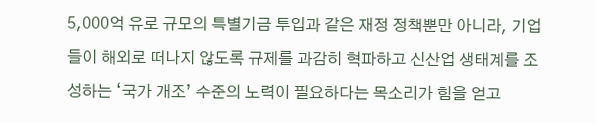5,000억 유로 규모의 특별기금 투입과 같은 재정 정책뿐만 아니라, 기업들이 해외로 떠나지 않도록 규제를 과감히 혁파하고 신산업 생태계를 조성하는 ‘국가 개조’ 수준의 노력이 필요하다는 목소리가 힘을 얻고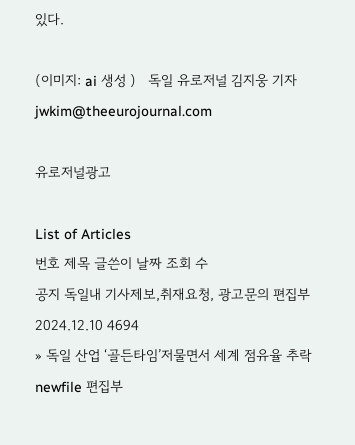있다.

(이미지: ai 생성 )   독일 유로저널 김지웅 기자  jwkim@theeurojournal.com

유로저널광고

List of Articles
번호 제목 글쓴이 날짜 조회 수
공지 독일내 기사제보,취재요청, 광고문의 편집부 2024.12.10 4694
» 독일 산업 ‘골든타임’저물면서 세계 점유율 추락 newfile 편집부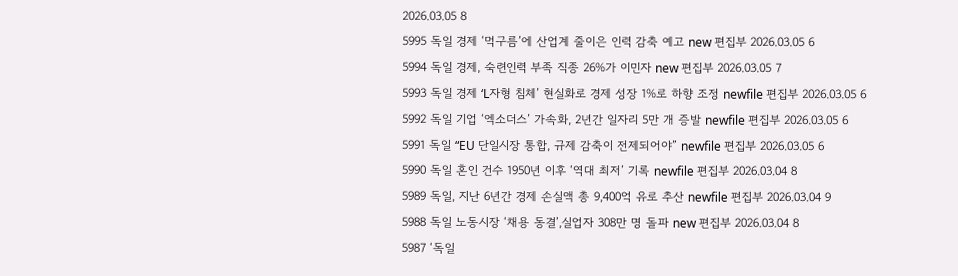2026.03.05 8
5995 독일 경제 ‘먹구름’에 산업계 줄이은 인력 감축 예고 new 편집부 2026.03.05 6
5994 독일 경제, 숙련인력 부족 직종 26%가 이민자 new 편집부 2026.03.05 7
5993 독일 경제 ‘L자형 침체’ 현실화로 경제 성장 1%로 하향 조정 newfile 편집부 2026.03.05 6
5992 독일 기업 ‘엑소더스’ 가속화, 2년간 일자리 5만 개 증발 newfile 편집부 2026.03.05 6
5991 독일 “EU 단일시장 통합, 규제 감축이 전제되어야” newfile 편집부 2026.03.05 6
5990 독일 혼인 건수 1950년 이후 ‘역대 최저’ 기록 newfile 편집부 2026.03.04 8
5989 독일, 지난 6년간 경제 손실액 총 9,400억 유로 추산 newfile 편집부 2026.03.04 9
5988 독일 노동시장 ‘채용 동결’,실업자 308만 명 돌파 new 편집부 2026.03.04 8
5987 ‘독일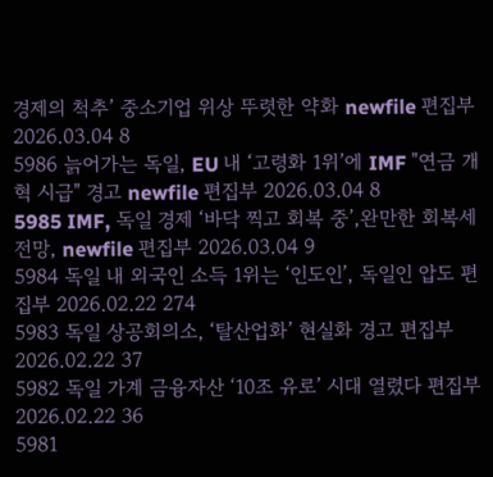경제의 척추’ 중소기업 위상 뚜렷한 약화 newfile 편집부 2026.03.04 8
5986 늙어가는 독일, EU 내 ‘고령화 1위’에 IMF "연금 개혁 시급" 경고 newfile 편집부 2026.03.04 8
5985 IMF, 독일 경제 ‘바닥 찍고 회복 중’,완만한 회복세 전망, newfile 편집부 2026.03.04 9
5984 독일 내 외국인 소득 1위는 ‘인도인’, 독일인 압도 편집부 2026.02.22 274
5983 독일 상공회의소, ‘탈산업화’ 현실화 경고 편집부 2026.02.22 37
5982 독일 가계 금융자산 ‘10조 유로’ 시대 열렸다 편집부 2026.02.22 36
5981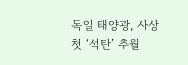독일 태양광, 사상 첫 ‘석탄’ 추월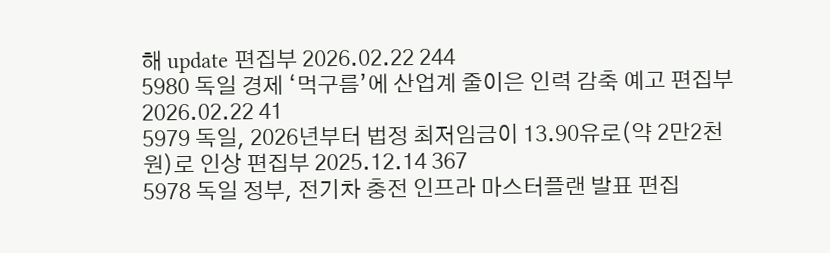해 update 편집부 2026.02.22 244
5980 독일 경제 ‘먹구름’에 산업계 줄이은 인력 감축 예고 편집부 2026.02.22 41
5979 독일, 2026년부터 법정 최저임금이 13.90유로(약 2만2천원)로 인상 편집부 2025.12.14 367
5978 독일 정부, 전기차 충전 인프라 마스터플랜 발표 편집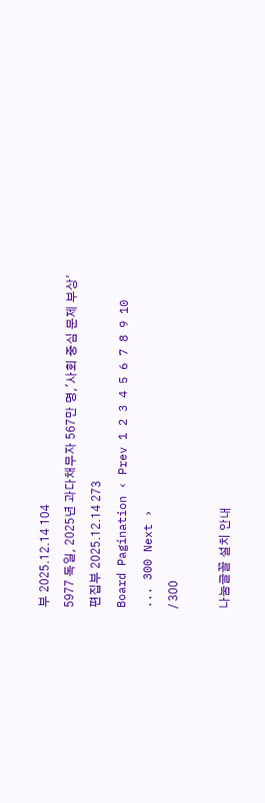부 2025.12.14 104
5977 독일, 2025년 과다채무자 567만 명,'사회 중심 문제 부상' 편집부 2025.12.14 273
Board Pagination ‹ Prev 1 2 3 4 5 6 7 8 9 10 ... 300 Next ›
/ 300

나눔글꼴 설치 안내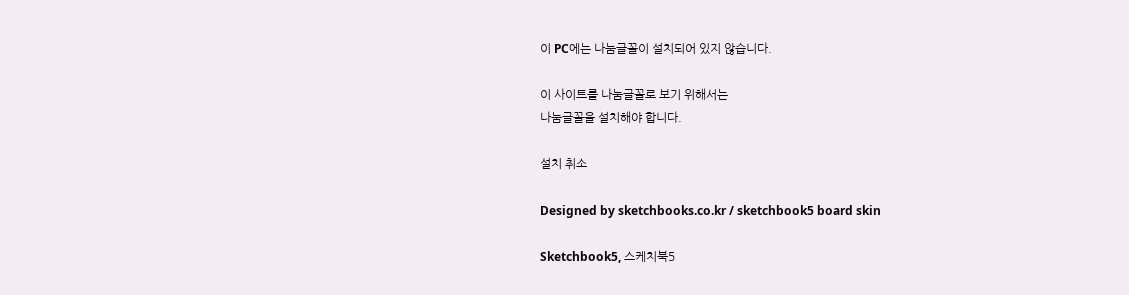이 PC에는 나눔글꼴이 설치되어 있지 않습니다.

이 사이트를 나눔글꼴로 보기 위해서는
나눔글꼴을 설치해야 합니다.

설치 취소

Designed by sketchbooks.co.kr / sketchbook5 board skin

Sketchbook5, 스케치북5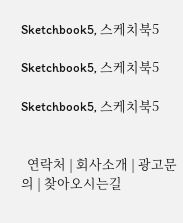Sketchbook5, 스케치북5

Sketchbook5, 스케치북5

Sketchbook5, 스케치북5


  연락처 | 회사소개 | 광고문의 | 찾아오시는길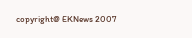copyright@ EKNews 2007